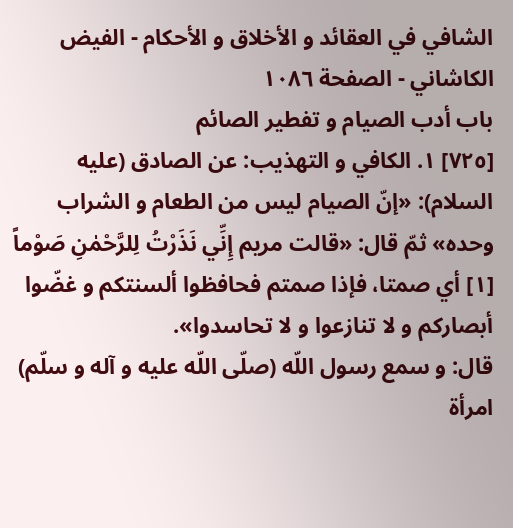الشافي في العقائد و الأخلاق و الأحكام - الفيض الكاشاني - الصفحة ١٠٨٦
باب أدب الصيام و تفطير الصائم
[٧٢٥] ١. الكافي و التهذيب: عن الصادق (عليه السلام): «إنّ الصيام ليس من الطعام و الشراب وحده» ثمّ قال: «قالت مريم إِنِّي نَذَرْتُ لِلرَّحْمٰنِ صَوْماً [١] أي صمتا، فإذا صمتم فحافظوا ألسنتكم و غضّوا أبصاركم و لا تنازعوا و لا تحاسدوا».
قال: و سمع رسول اللّه (صلّى اللّه عليه و آله و سلّم) امرأة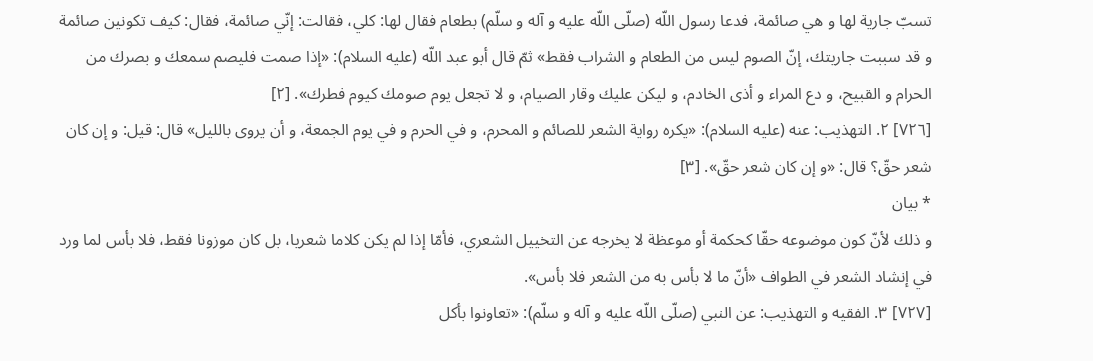تسبّ جارية لها و هي صائمة، فدعا رسول اللّه (صلّى اللّه عليه و آله و سلّم) بطعام فقال لها: كلي، فقالت: إنّي صائمة، فقال: كيف تكونين صائمة و قد سببت جاريتك، إنّ الصوم ليس من الطعام و الشراب فقط» ثمّ قال أبو عبد اللّه (عليه السلام): «إذا صمت فليصم سمعك و بصرك من الحرام و القبيح، و دع المراء و أذى الخادم، و ليكن عليك وقار الصيام، و لا تجعل يوم صومك كيوم فطرك». [٢]
[٧٢٦] ٢. التهذيب: عنه (عليه السلام): «يكره رواية الشعر للصائم و المحرم، و في الحرم و في يوم الجمعة، و أن يروى بالليل» قال: قيل: و إن كان شعر حقّ؟ قال: «و إن كان شعر حقّ». [٣]
* بيان
و ذلك لأنّ كون موضوعه حقّا كحكمة أو موعظة لا يخرجه عن التخييل الشعري، فأمّا إذا لم يكن كلاما شعريا، بل كان موزونا فقط، فلا بأس لما ورد في إنشاد الشعر في الطواف «أنّ ما لا بأس به من الشعر فلا بأس».
[٧٢٧] ٣. الفقيه و التهذيب: عن النبي (صلّى اللّه عليه و آله و سلّم): «تعاونوا بأكل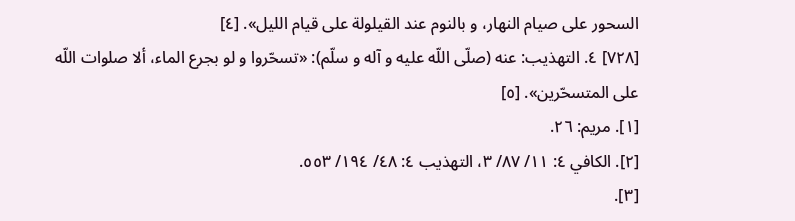السحور على صيام النهار، و بالنوم عند القيلولة على قيام الليل». [٤]
[٧٢٨] ٤. التهذيب: عنه (صلّى اللّه عليه و آله و سلّم): «تسحّروا و لو بجرع الماء، ألا صلوات اللّه على المتسحّرين». [٥]
[١]. مريم: ٢٦.
[٢]. الكافي ٤: ١١/ ٨٧/ ٣، التهذيب ٤: ٤٨/ ١٩٤/ ٥٥٣.
[٣].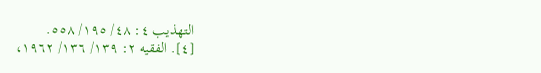التهذيب ٤: ٤٨/ ١٩٥/ ٥٥٨.
[٤]. الفقيه ٢: ١٣٩/ ١٣٦/ ١٩٦٢،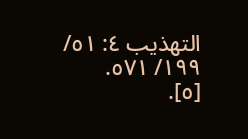التهذيب ٤: ٥١/ ١٩٩/ ٥٧١.
[٥].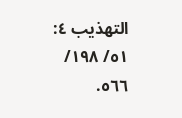التهذيب ٤: ٥١/ ١٩٨/ ٥٦٦.